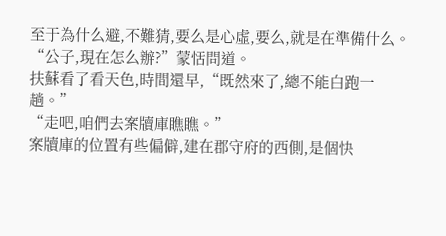至于為什么避,不難猜,要么是心虛,要么,就是在準備什么。
“公子,現在怎么辦?”蒙恬問道。
扶蘇看了看天色,時間還早,“既然來了,總不能白跑一趟。”
“走吧,咱們去案牘庫瞧瞧。”
案牘庫的位置有些偏僻,建在郡守府的西側,是個快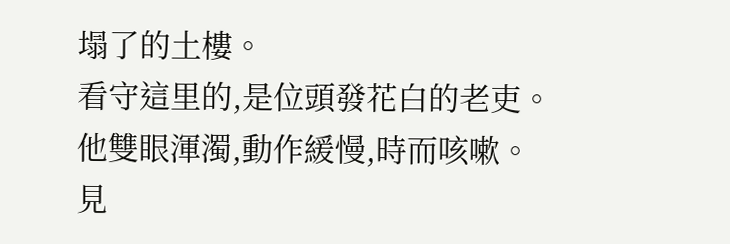塌了的土樓。
看守這里的,是位頭發花白的老吏。
他雙眼渾濁,動作緩慢,時而咳嗽。
見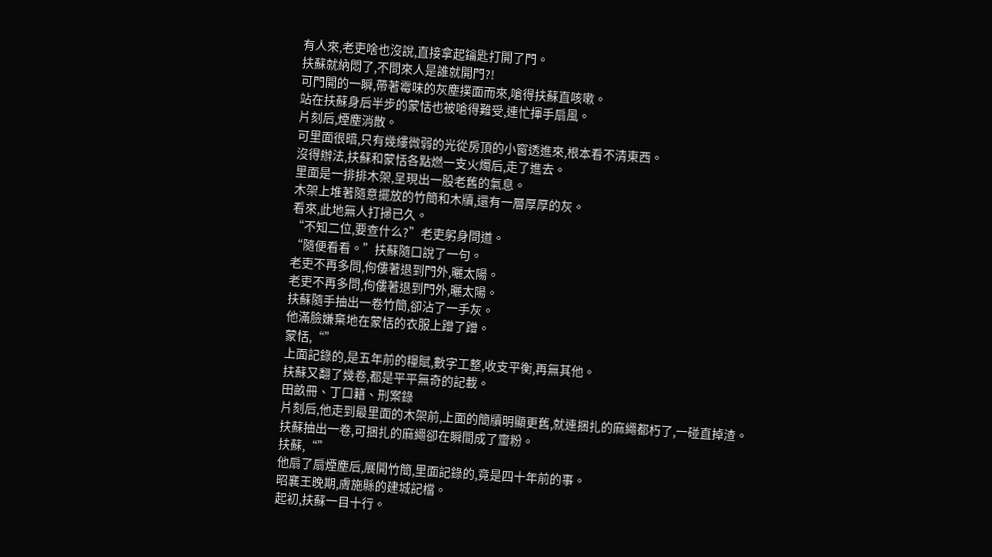有人來,老吏啥也沒說,直接拿起鑰匙打開了門。
扶蘇就納悶了,不問來人是誰就開門?!
可門開的一瞬,帶著霉味的灰塵撲面而來,嗆得扶蘇直咳嗽。
站在扶蘇身后半步的蒙恬也被嗆得難受,連忙揮手扇風。
片刻后,煙塵消散。
可里面很暗,只有幾縷微弱的光從房頂的小窗透進來,根本看不清東西。
沒得辦法,扶蘇和蒙恬各點燃一支火燭后,走了進去。
里面是一排排木架,呈現出一股老舊的氣息。
木架上堆著隨意擺放的竹簡和木牘,還有一層厚厚的灰。
看來,此地無人打掃已久。
“不知二位,要查什么?”老吏躬身問道。
“隨便看看。”扶蘇隨口說了一句。
老吏不再多問,佝僂著退到門外,曬太陽。
老吏不再多問,佝僂著退到門外,曬太陽。
扶蘇隨手抽出一卷竹簡,卻沾了一手灰。
他滿臉嫌棄地在蒙恬的衣服上蹭了蹭。
蒙恬,“”
上面記錄的,是五年前的糧賦,數字工整,收支平衡,再無其他。
扶蘇又翻了幾卷,都是平平無奇的記載。
田畝冊、丁口籍、刑案錄
片刻后,他走到最里面的木架前,上面的簡牘明顯更舊,就連捆扎的麻繩都朽了,一碰直掉渣。
扶蘇抽出一卷,可捆扎的麻繩卻在瞬間成了齏粉。
扶蘇,“”
他扇了扇煙塵后,展開竹簡,里面記錄的,竟是四十年前的事。
昭襄王晚期,膚施縣的建城記檔。
起初,扶蘇一目十行。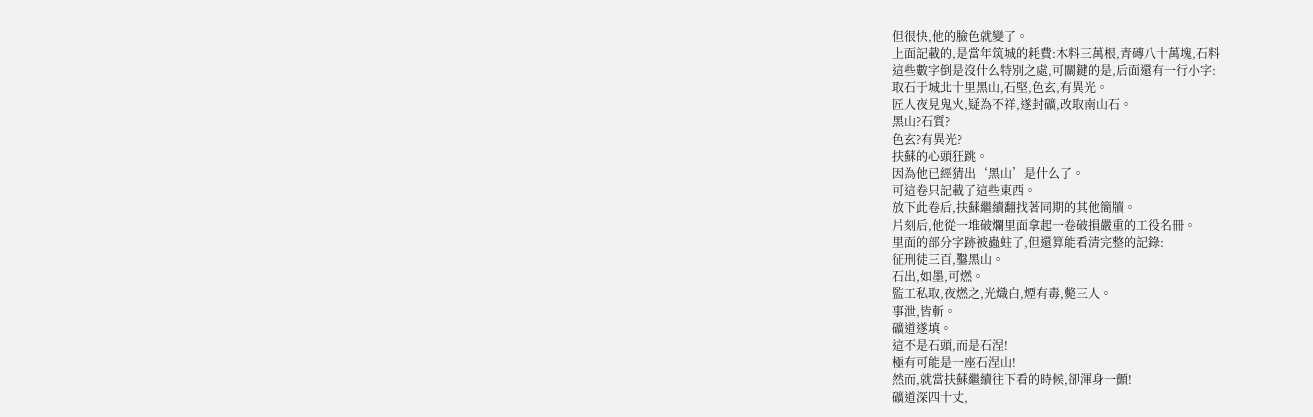但很快,他的臉色就變了。
上面記載的,是當年筑城的耗費:木料三萬根,青磚八十萬塊,石料
這些數字倒是沒什么特別之處,可關鍵的是,后面還有一行小字:
取石于城北十里黑山,石堅,色玄,有異光。
匠人夜見鬼火,疑為不祥,遂封礦,改取南山石。
黑山?石質?
色玄?有異光?
扶蘇的心頭狂跳。
因為他已經猜出‘黑山’是什么了。
可這卷只記載了這些東西。
放下此卷后,扶蘇繼續翻找著同期的其他簡牘。
片刻后,他從一堆破爛里面拿起一卷破損嚴重的工役名冊。
里面的部分字跡被蟲蛀了,但還算能看清完整的記錄:
征刑徒三百,鑿黑山。
石出,如墨,可燃。
監工私取,夜燃之,光熾白,煙有毒,斃三人。
事泄,皆斬。
礦道遂填。
這不是石頭,而是石涅!
極有可能是一座石涅山!
然而,就當扶蘇繼續往下看的時候,卻渾身一顫!
礦道深四十丈,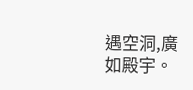遇空洞,廣如殿宇。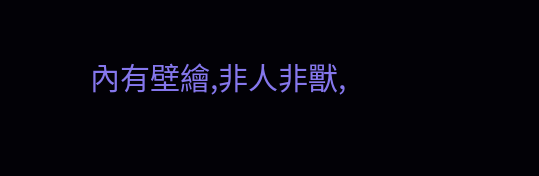內有壁繪,非人非獸,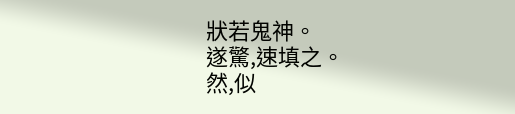狀若鬼神。
遂驚,速填之。
然,似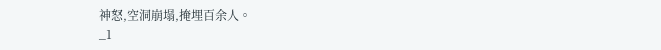神怒,空洞崩塌,掩埋百余人。
_1